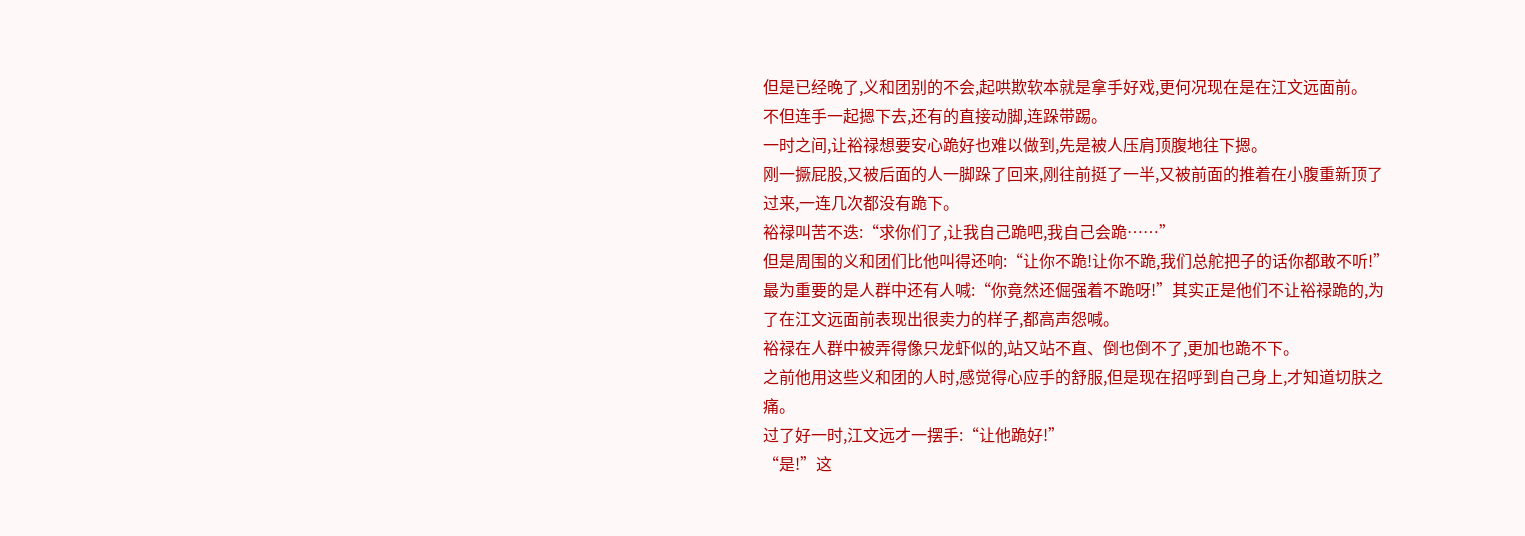但是已经晚了,义和团别的不会,起哄欺软本就是拿手好戏,更何况现在是在江文远面前。
不但连手一起摁下去,还有的直接动脚,连跺带踢。
一时之间,让裕禄想要安心跪好也难以做到,先是被人压肩顶腹地往下摁。
刚一撅屁股,又被后面的人一脚跺了回来,刚往前挺了一半,又被前面的推着在小腹重新顶了过来,一连几次都没有跪下。
裕禄叫苦不迭:“求你们了,让我自己跪吧,我自己会跪……”
但是周围的义和团们比他叫得还响:“让你不跪!让你不跪,我们总舵把子的话你都敢不听!”
最为重要的是人群中还有人喊:“你竟然还倔强着不跪呀!”其实正是他们不让裕禄跪的,为了在江文远面前表现出很卖力的样子,都高声怨喊。
裕禄在人群中被弄得像只龙虾似的,站又站不直、倒也倒不了,更加也跪不下。
之前他用这些义和团的人时,感觉得心应手的舒服,但是现在招呼到自己身上,才知道切肤之痛。
过了好一时,江文远才一摆手:“让他跪好!”
“是!”这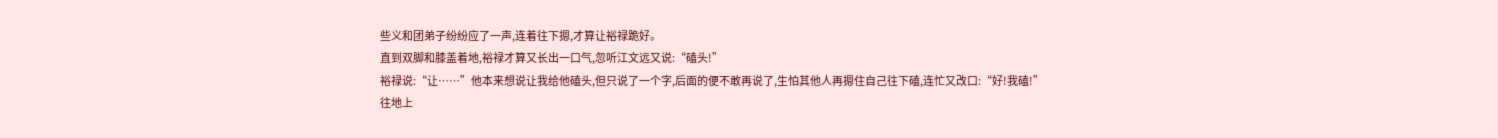些义和团弟子纷纷应了一声,连着往下摁,才算让裕禄跪好。
直到双脚和膝盖着地,裕禄才算又长出一口气,忽听江文远又说:“磕头!”
裕禄说:“让……”他本来想说让我给他磕头,但只说了一个字,后面的便不敢再说了,生怕其他人再摁住自己往下磕,连忙又改口:“好!我磕!”
往地上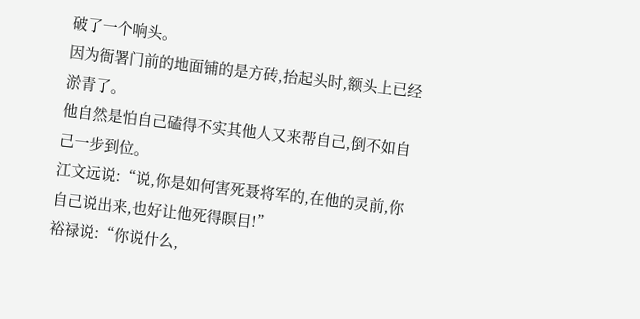破了一个响头。
因为衙署门前的地面铺的是方砖,抬起头时,额头上已经淤青了。
他自然是怕自己磕得不实其他人又来帮自己,倒不如自己一步到位。
江文远说:“说,你是如何害死聂将军的,在他的灵前,你自己说出来,也好让他死得瞑目!”
裕禄说:“你说什么,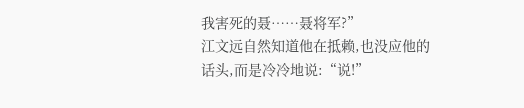我害死的聂……聂将军?”
江文远自然知道他在抵赖,也没应他的话头,而是冷冷地说:“说!”